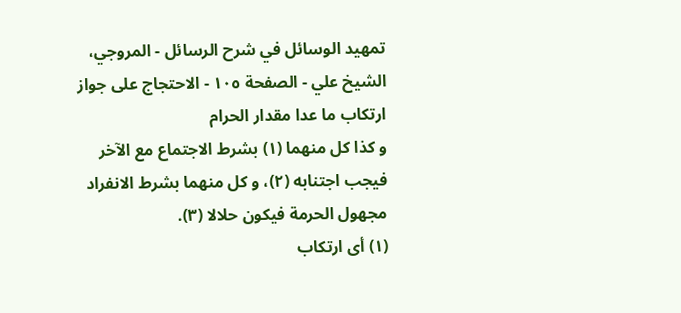تمهيد الوسائل في شرح الرسائل - المروجي، الشيخ علي - الصفحة ١٠٥ - الاحتجاج على جواز ارتكاب ما عدا مقدار الحرام
و كذا كل منهما (١) بشرط الاجتماع مع الآخر فيجب اجتنابه (٢)، و كل منهما بشرط الانفراد مجهول الحرمة فيكون حلالا (٣).
(١) أى ارتكاب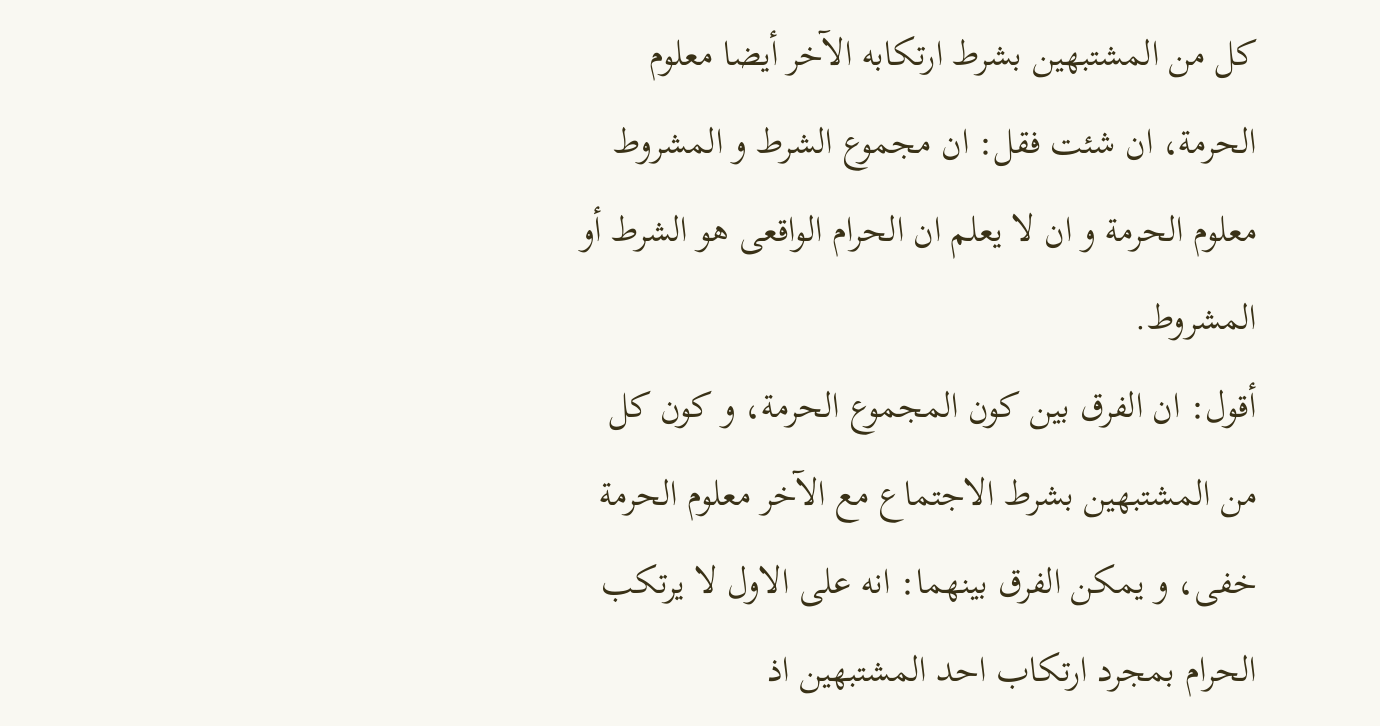كل من المشتبهين بشرط ارتكابه الآخر أيضا معلوم الحرمة، ان شئت فقل: ان مجموع الشرط و المشروط معلوم الحرمة و ان لا يعلم ان الحرام الواقعى هو الشرط أو المشروط.
أقول: ان الفرق بين كون المجموع الحرمة، و كون كل من المشتبهين بشرط الاجتماع مع الآخر معلوم الحرمة خفى، و يمكن الفرق بينهما: انه على الاول لا يرتكب الحرام بمجرد ارتكاب احد المشتبهين اذ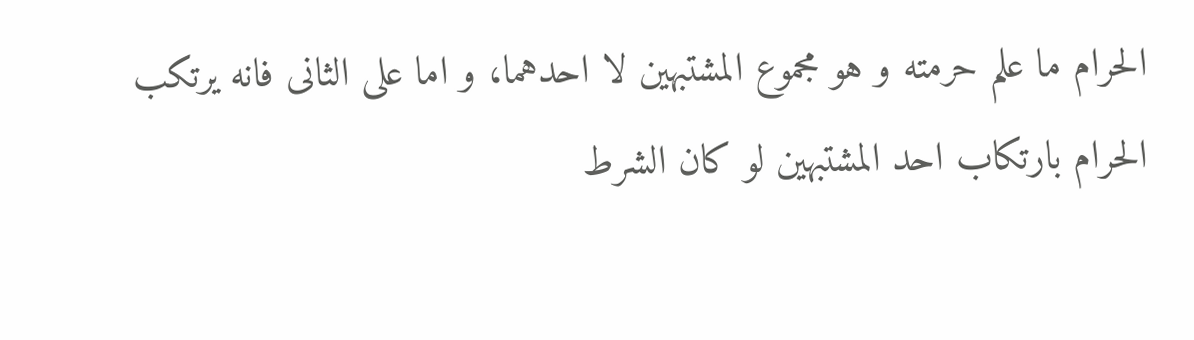الحرام ما علم حرمته و هو مجموع المشتبهين لا احدهما، و اما على الثانى فانه يرتكب الحرام بارتكاب احد المشتبهين لو كان الشرط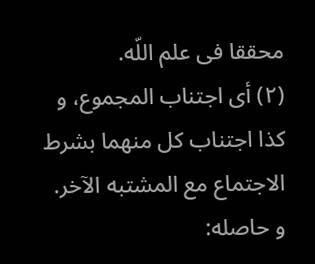محققا فى علم اللّه.
(٢) أى اجتناب المجموع، و كذا اجتناب كل منهما بشرط الاجتماع مع المشتبه الآخر.
و حاصله: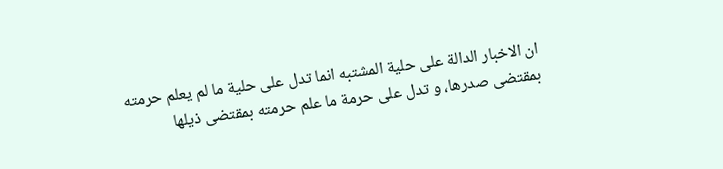ان الاخبار الدالة على حلية المشتبه انما تدل على حلية ما لم يعلم حرمته بمقتضى صدرها، و تدل على حرمة ما علم حرمته بمقتضى ذيلها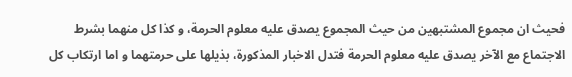فحيث ان مجموع المشتبهين من حيث المجموع يصدق عليه معلوم الحرمة، و كذا كل منهما بشرط الاجتماع مع الآخر يصدق عليه معلوم الحرمة فتدل الاخبار المذكورة، بذيلها على حرمتهما و اما ارتكاب كل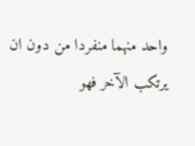واحد منهما منفردا من دون ان يرتكب الآخر فهو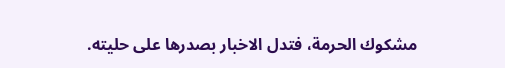مشكوك الحرمة، فتدل الاخبار بصدرها على حليته.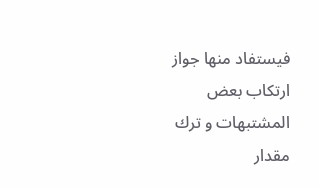فيستفاد منها جواز ارتكاب بعض المشتبهات و ترك مقدار